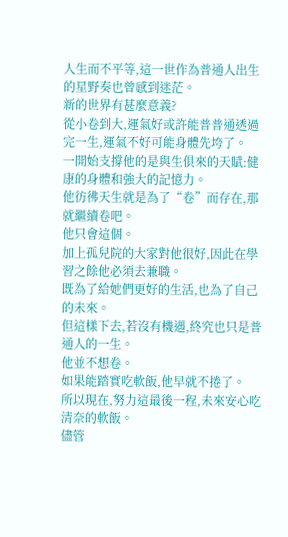人生而不平等,這一世作為普通人出生的星野奏也曾感到迷茫。
新的世界有甚麼意義?
從小卷到大,運氣好或許能普普通透過完一生,運氣不好可能身體先垮了。
一開始支撐他的是與生俱來的天賦:健康的身體和強大的記憶力。
他彷彿天生就是為了“卷”而存在,那就繼續卷吧。
他只會這個。
加上孤兒院的大家對他很好,因此在學習之餘他必須去兼職。
既為了給她們更好的生活,也為了自己的未來。
但這樣下去,若沒有機遇,終究也只是普通人的一生。
他並不想卷。
如果能踏實吃軟飯,他早就不捲了。
所以現在,努力這最後一程,未來安心吃清奈的軟飯。
儘管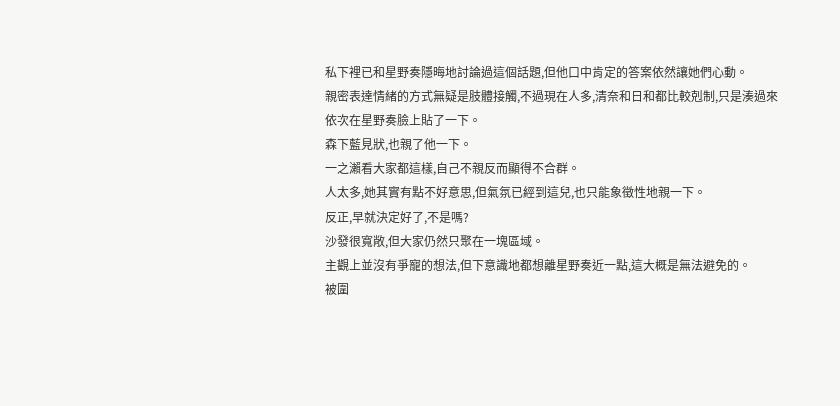私下裡已和星野奏隱晦地討論過這個話題,但他口中肯定的答案依然讓她們心動。
親密表達情緒的方式無疑是肢體接觸,不過現在人多,清奈和日和都比較剋制,只是湊過來依次在星野奏臉上貼了一下。
森下藍見狀,也親了他一下。
一之瀨看大家都這樣,自己不親反而顯得不合群。
人太多,她其實有點不好意思,但氣氛已經到這兒,也只能象徵性地親一下。
反正,早就決定好了,不是嗎?
沙發很寬敞,但大家仍然只聚在一塊區域。
主觀上並沒有爭寵的想法,但下意識地都想離星野奏近一點,這大概是無法避免的。
被圍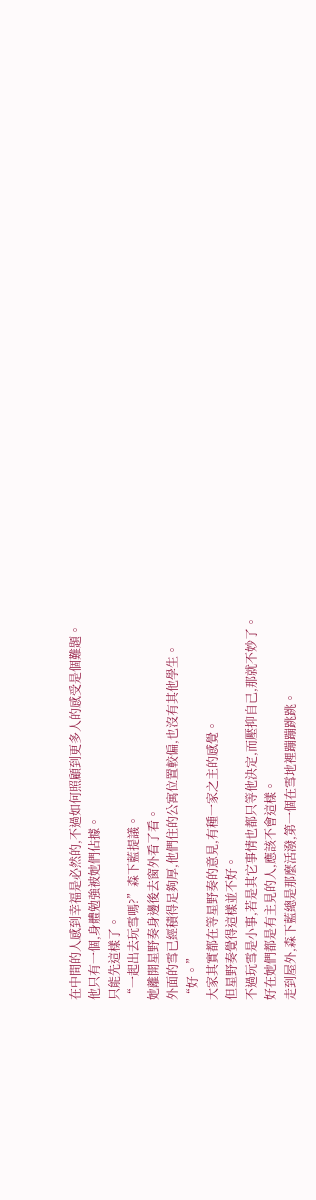在中間的人感到幸福是必然的,不過如何照顧到更多人的感受是個難題。
他只有一個,身體勉強被她們佔據。
只能先這樣了。
“一起出去玩雪嗎?”森下藍提議。
她離開星野奏身邊後去窗外看了看。
外面的雪已經積得足夠厚,他們住的公寓位置較偏,也沒有其他學生。
“好。”
大家其實都在等星野奏的意見,有種一家之主的感覺。
但星野奏覺得這樣並不好。
不過玩雪是小事,若是其它事情也都只等他決定,而壓抑自己,那就不妙了。
好在她們都是有主見的人,應該不會這樣。
走到屋外,森下藍總是那麼活潑,第一個在雪地裡蹦蹦跳跳。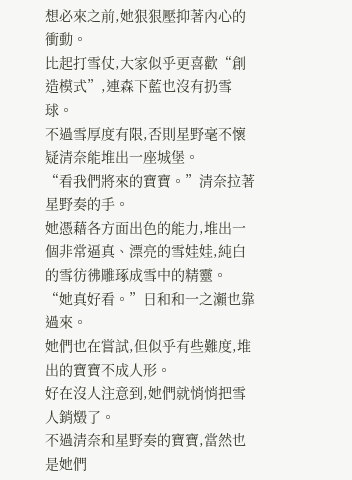想必來之前,她狠狠壓抑著內心的衝動。
比起打雪仗,大家似乎更喜歡“創造模式”,連森下藍也沒有扔雪球。
不過雪厚度有限,否則星野毫不懷疑清奈能堆出一座城堡。
“看我們將來的寶寶。”清奈拉著星野奏的手。
她憑藉各方面出色的能力,堆出一個非常逼真、漂亮的雪娃娃,純白的雪彷彿雕琢成雪中的精靈。
“她真好看。”日和和一之瀨也靠過來。
她們也在嘗試,但似乎有些難度,堆出的寶寶不成人形。
好在沒人注意到,她們就悄悄把雪人銷燬了。
不過清奈和星野奏的寶寶,當然也是她們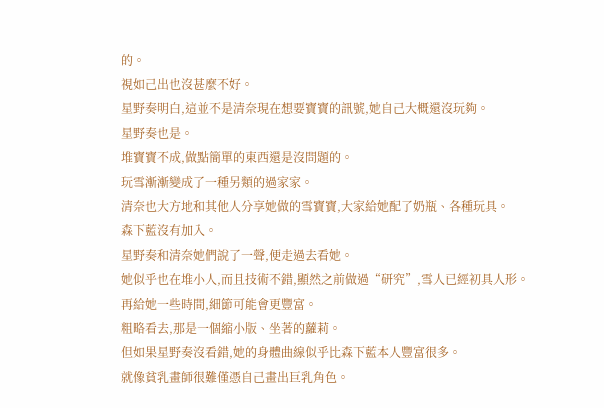的。
視如己出也沒甚麼不好。
星野奏明白,這並不是清奈現在想要寶寶的訊號,她自己大概還沒玩夠。
星野奏也是。
堆寶寶不成,做點簡單的東西還是沒問題的。
玩雪漸漸變成了一種另類的過家家。
清奈也大方地和其他人分享她做的雪寶寶,大家給她配了奶瓶、各種玩具。
森下藍沒有加入。
星野奏和清奈她們說了一聲,便走過去看她。
她似乎也在堆小人,而且技術不錯,顯然之前做過“研究”,雪人已經初具人形。
再給她一些時間,細節可能會更豐富。
粗略看去,那是一個縮小版、坐著的蘿莉。
但如果星野奏沒看錯,她的身體曲線似乎比森下藍本人豐富很多。
就像貧乳畫師很難僅憑自己畫出巨乳角色。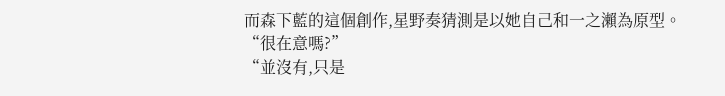而森下藍的這個創作,星野奏猜測是以她自己和一之瀨為原型。
“很在意嗎?”
“並沒有,只是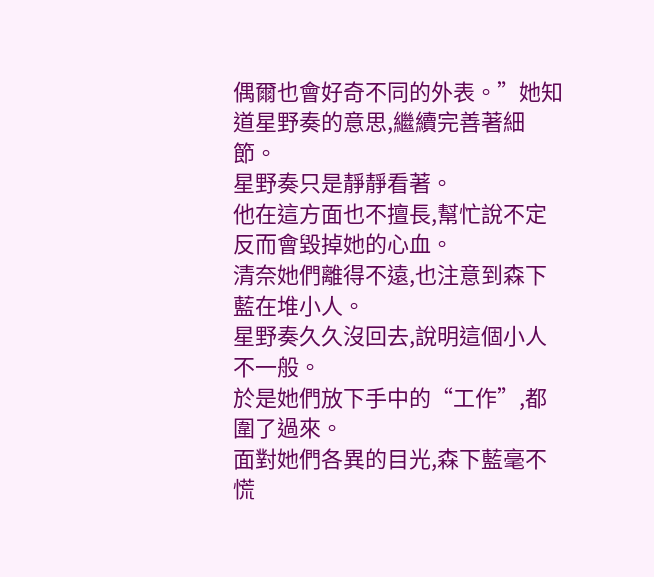偶爾也會好奇不同的外表。”她知道星野奏的意思,繼續完善著細節。
星野奏只是靜靜看著。
他在這方面也不擅長,幫忙說不定反而會毀掉她的心血。
清奈她們離得不遠,也注意到森下藍在堆小人。
星野奏久久沒回去,說明這個小人不一般。
於是她們放下手中的“工作”,都圍了過來。
面對她們各異的目光,森下藍毫不慌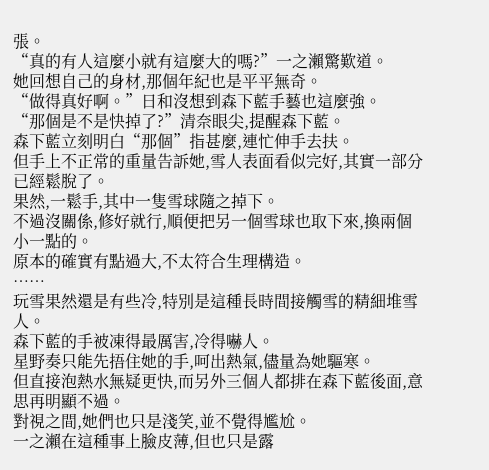張。
“真的有人這麼小就有這麼大的嗎?”一之瀨驚歎道。
她回想自己的身材,那個年紀也是平平無奇。
“做得真好啊。”日和沒想到森下藍手藝也這麼強。
“那個是不是快掉了?”清奈眼尖,提醒森下藍。
森下藍立刻明白“那個”指甚麼,連忙伸手去扶。
但手上不正常的重量告訴她,雪人表面看似完好,其實一部分已經鬆脫了。
果然,一鬆手,其中一隻雪球隨之掉下。
不過沒關係,修好就行,順便把另一個雪球也取下來,換兩個小一點的。
原本的確實有點過大,不太符合生理構造。
……
玩雪果然還是有些冷,特別是這種長時間接觸雪的精細堆雪人。
森下藍的手被凍得最厲害,冷得嚇人。
星野奏只能先捂住她的手,呵出熱氣,儘量為她驅寒。
但直接泡熱水無疑更快,而另外三個人都排在森下藍後面,意思再明顯不過。
對視之間,她們也只是淺笑,並不覺得尷尬。
一之瀨在這種事上臉皮薄,但也只是露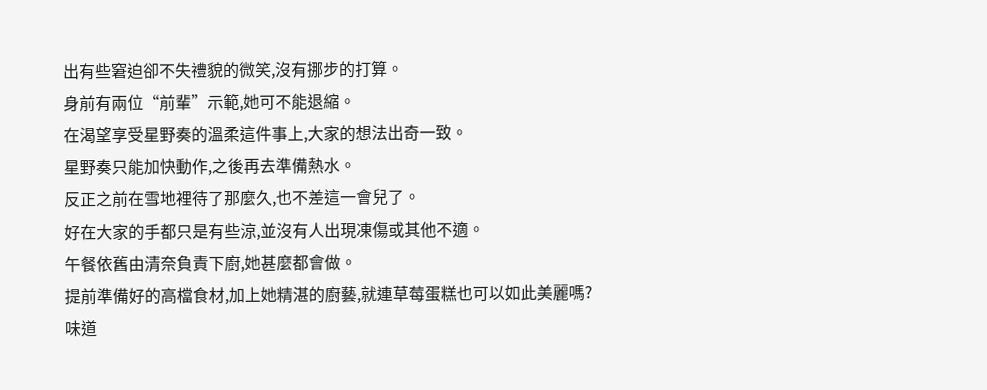出有些窘迫卻不失禮貌的微笑,沒有挪步的打算。
身前有兩位“前輩”示範,她可不能退縮。
在渴望享受星野奏的溫柔這件事上,大家的想法出奇一致。
星野奏只能加快動作,之後再去準備熱水。
反正之前在雪地裡待了那麼久,也不差這一會兒了。
好在大家的手都只是有些涼,並沒有人出現凍傷或其他不適。
午餐依舊由清奈負責下廚,她甚麼都會做。
提前準備好的高檔食材,加上她精湛的廚藝,就連草莓蛋糕也可以如此美麗嗎?
味道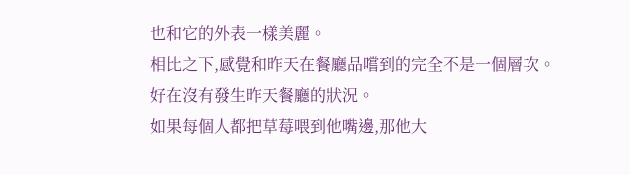也和它的外表一樣美麗。
相比之下,感覺和昨天在餐廳品嚐到的完全不是一個層次。
好在沒有發生昨天餐廳的狀況。
如果每個人都把草莓喂到他嘴邊,那他大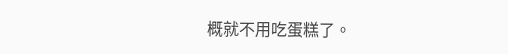概就不用吃蛋糕了。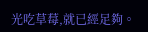光吃草莓,就已經足夠。